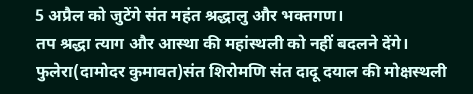5 अप्रैल को जुटेंगे संत महंत श्रद्धालु और भक्तगण।
तप श्रद्धा त्याग और आस्था की महांस्थली को नहीं बदलने देंगे।
फुलेरा(दामोदर कुमावत)संत शिरोमणि संत दादू दयाल की मोक्षस्थली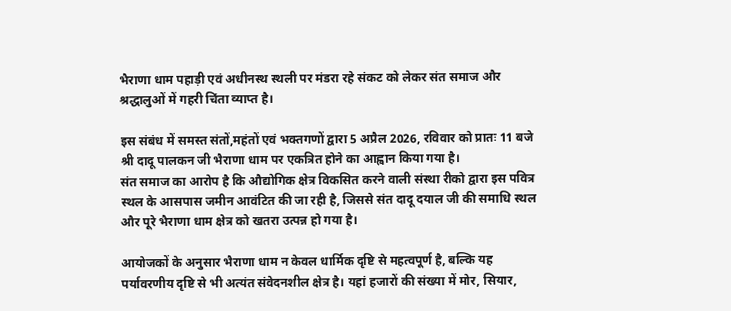भैराणा धाम पहाड़ी एवं अधीनस्थ स्थली पर मंडरा रहे संकट को लेकर संत समाज और श्रद्धालुओं में गहरी चिंता व्याप्त है।

इस संबंध में समस्त संतों,महंतों एवं भक्तगणों द्वारा 5 अप्रैल 2026, रविवार को प्रातः 11 बजे श्री दादू पालकन जी भैराणा धाम पर एकत्रित होने का आह्वान किया गया है।
संत समाज का आरोप है कि औद्योगिक क्षेत्र विकसित करने वाली संस्था रीको द्वारा इस पवित्र स्थल के आसपास जमीन आवंटित की जा रही है, जिससे संत दादू दयाल जी की समाधि स्थल और पूरे भैराणा धाम क्षेत्र को खतरा उत्पन्न हो गया है।

आयोजकों के अनुसार भैराणा धाम न केवल धार्मिक दृष्टि से महत्वपूर्ण है, बल्कि यह पर्यावरणीय दृष्टि से भी अत्यंत संवेदनशील क्षेत्र है। यहां हजारों की संख्या में मोर, सियार,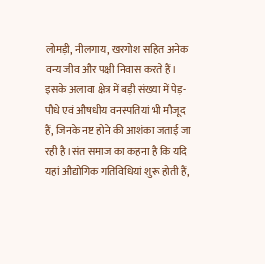लोमड़ी, नीलगाय, खरगोश सहित अनेक वन्य जीव और पक्षी निवास करते हैं। इसके अलावा क्षेत्र में बड़ी संख्या में पेड़-पौधे एवं औषधीय वनस्पतियां भी मौजूद हैं, जिनके नष्ट होने की आशंका जताई जा रही है।संत समाज का कहना है कि यदि यहां औद्योगिक गतिविधियां शुरू होती हैं,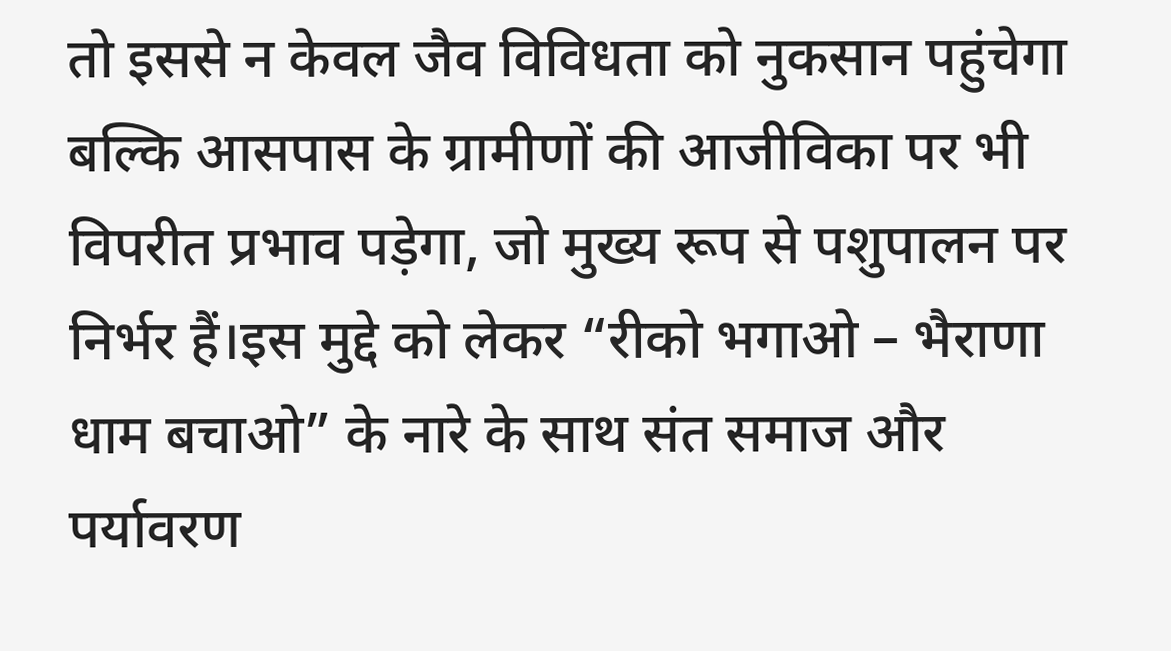तो इससे न केवल जैव विविधता को नुकसान पहुंचेगा बल्कि आसपास के ग्रामीणों की आजीविका पर भी विपरीत प्रभाव पड़ेगा, जो मुख्य रूप से पशुपालन पर निर्भर हैं।इस मुद्दे को लेकर “रीको भगाओ – भैराणा धाम बचाओ” के नारे के साथ संत समाज और पर्यावरण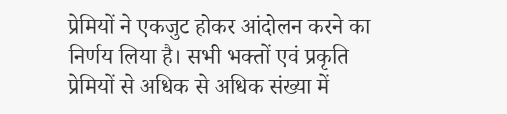प्रेमियों ने एकजुट होकर आंदोलन करने का निर्णय लिया है। सभी भक्तों एवं प्रकृति प्रेमियों से अधिक से अधिक संख्या में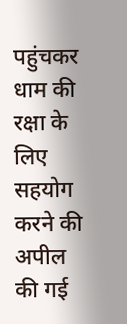पहुंचकर धाम की रक्षा के लिए सहयोग करने की अपील की गई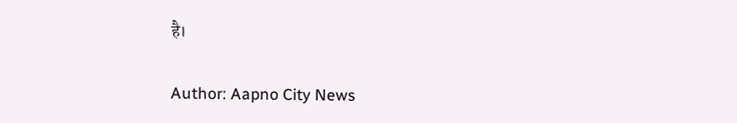है।

Author: Aapno City News